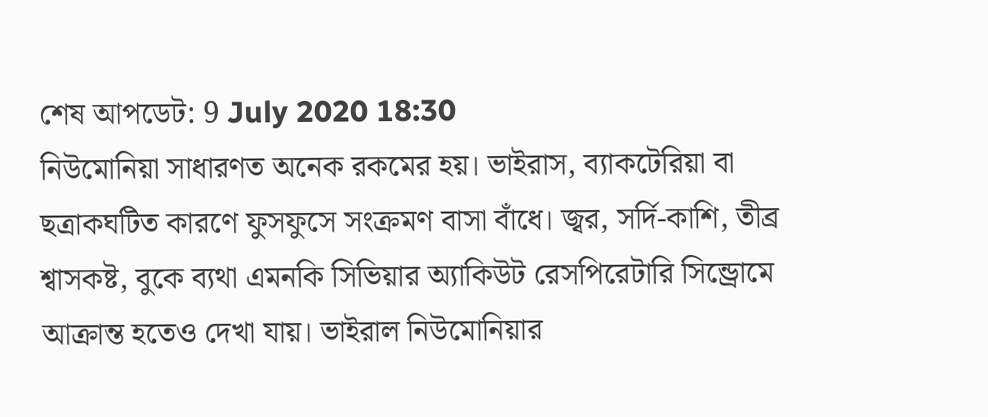শেষ আপডেট: 9 July 2020 18:30
নিউমোনিয়া সাধারণত অনেক রকমের হয়। ভাইরাস, ব্যাকটেরিয়া বা ছত্রাকঘটিত কারণে ফুসফুসে সংক্রমণ বাসা বাঁধে। জ্বর, সর্দি-কাশি, তীব্র শ্বাসকষ্ট, বুকে ব্যথা এমনকি সিভিয়ার অ্যাকিউট রেসপিরেটারি সিন্ড্রোমে আক্রান্ত হতেও দেখা যায়। ভাইরাল নিউমোনিয়ার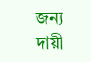জন্য দায়ী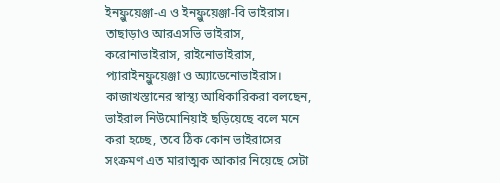ইনফ্লুয়েঞ্জা-এ ও ইনফ্লুয়েঞ্জা-বি ভাইরাস। তাছাড়াও আরএসভি ভাইরাস, করোনাভাইরাস, রাইনোভাইরাস, প্যারাইনফ্লুয়েঞ্জা ও অ্যাডেনোভাইরাস। কাজাখস্তানের স্বাস্থ্য আধিকারিকরা বলছেন, ভাইরাল নিউমোনিয়াই ছড়িয়েছে বলে মনে করা হচ্ছে, তবে ঠিক কোন ভাইরাসের সংক্রমণ এত মারাত্মক আকার নিয়েছে সেটা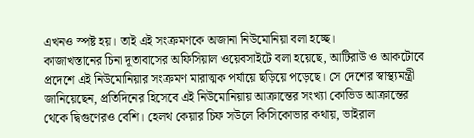এখনও স্পষ্ট হয়। তাই এই সংক্রমণকে অজানা নিউমোনিয়া বলা হচ্ছে।
কাজাখস্তানের চিনা দূতাবাসের অফিসিয়াল ওয়েবসাইটে বলা হয়েছে, আটিরাউ ও আকটোবে প্রদেশে এই নিউমোনিয়ার সংক্রমণ মারাত্মক পর্যায়ে ছড়িয়ে পড়েছে। সে দেশের স্বাস্থ্যমন্ত্রী জানিয়েছেন, প্রতিদিনের হিসেবে এই নিউমোনিয়ায় আক্রান্তের সংখ্যা কোভিড আক্রান্তের থেকে দ্বিগুণেরও বেশি। হেলথ কেয়ার চিফ সউলে কিসিকোভার কথায়, ভাইরাল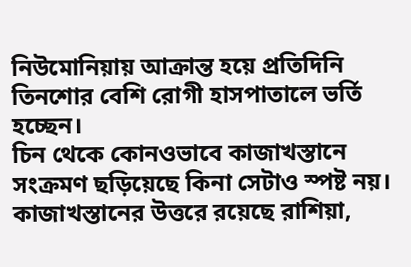নিউমোনিয়ায় আক্রান্ত হয়ে প্রতিদিনি তিনশোর বেশি রোগী হাসপাতালে ভর্তি হচ্ছেন।
চিন থেকে কোনওভাবে কাজাখস্তানে সংক্রমণ ছড়িয়েছে কিনা সেটাও স্পষ্ট নয়। কাজাখস্তানের উত্তরে রয়েছে রাশিয়া,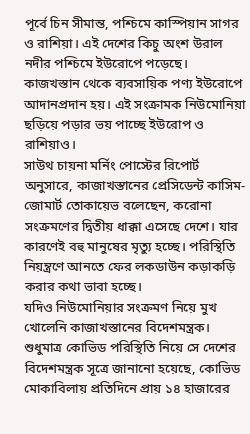পূর্বে চিন সীমান্ত, পশ্চিমে কাস্পিয়ান সাগর ও রাশিয়া। এই দেশের কিচু অংশ উরাল নদীর পশ্চিমে ইউরোপে পড়েছে। কাজখস্তান থেকে ব্যবসায়িক পণ্য ইউরোপে আদানপ্রদান হয়। এই সংক্রামক নিউমোনিয়া ছড়িয়ে পড়ার ভয় পাচ্ছে ইউরোপ ও রাশিয়াও।
সাউথ চায়না মর্নিং পোস্টের রিপোর্ট অনুসারে, কাজাখস্তানের প্রেসিডেন্ট কাসিম-জোমার্ট তোকায়েভ বলেছেন, করোনা সংক্রমণের দ্বিতীয় ধাক্কা এসেছে দেশে। যার কারণেই বহু মানুষের মৃত্যু হচ্ছে। পরিস্থিতি নিয়ন্ত্রণে আনতে ফের লকডাউন কড়াকড়ি করার কথা ভাবা হচ্ছে।
যদিও নিউমোনিয়ার সংক্রমণ নিয়ে মুখ খোলেনি কাজাখস্তানের বিদেশমন্ত্রক। শুধুমাত্র কোভিড পরিস্থিতি নিয়ে সে দেশের বিদেশমন্ত্রক সূত্রে জানানো হয়েছে, কোভিড মোকাবিলায় প্রতিদিনে প্রায় ১৪ হাজারের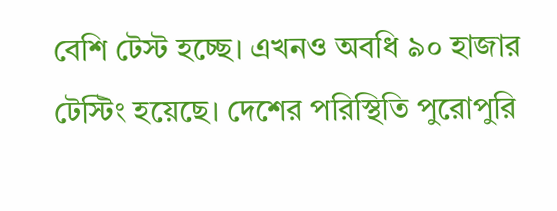বেশি টেস্ট হচ্ছে। এখনও অবধি ৯০ হাজার টেস্টিং হয়েছে। দেশের পরিস্থিতি পুরোপুরি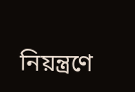নিয়ন্ত্রণে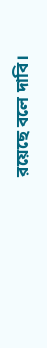রয়েছে বলে দাবি।